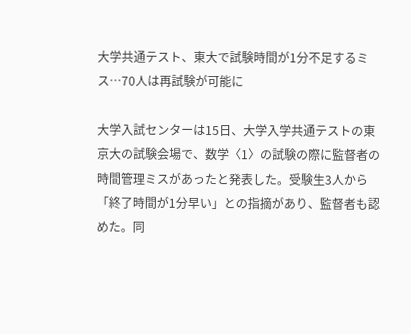大学共通テスト、東大で試験時間が1分不足するミス…70人は再試験が可能に

大学入試センターは15日、大学入学共通テストの東京大の試験会場で、数学〈1〉の試験の際に監督者の時間管理ミスがあったと発表した。受験生3人から「終了時間が1分早い」との指摘があり、監督者も認めた。同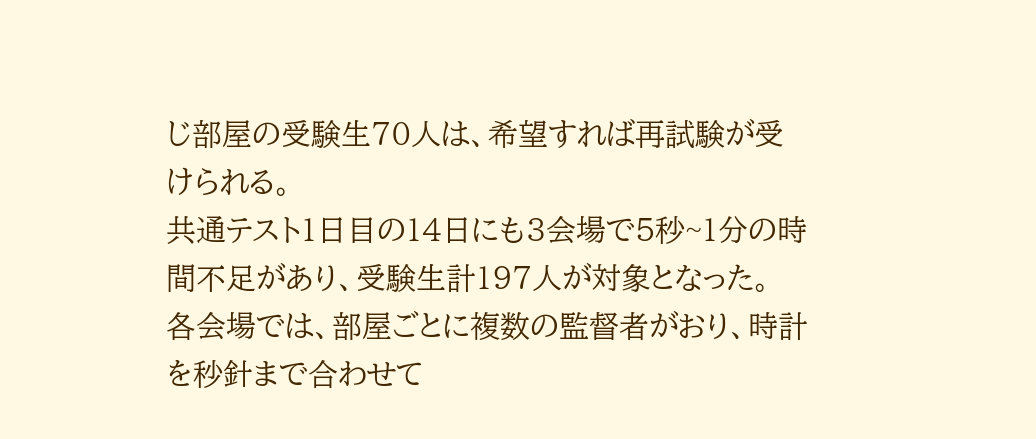じ部屋の受験生70人は、希望すれば再試験が受けられる。
共通テスト1日目の14日にも3会場で5秒~1分の時間不足があり、受験生計197人が対象となった。
各会場では、部屋ごとに複数の監督者がおり、時計を秒針まで合わせて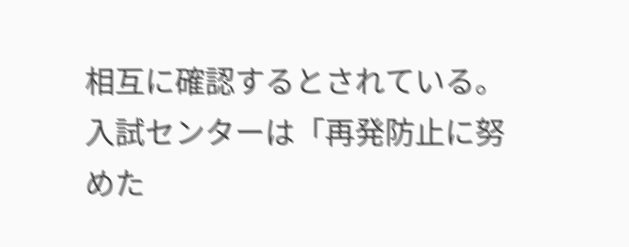相互に確認するとされている。入試センターは「再発防止に努めた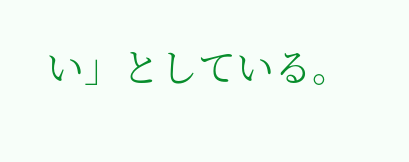い」としている。